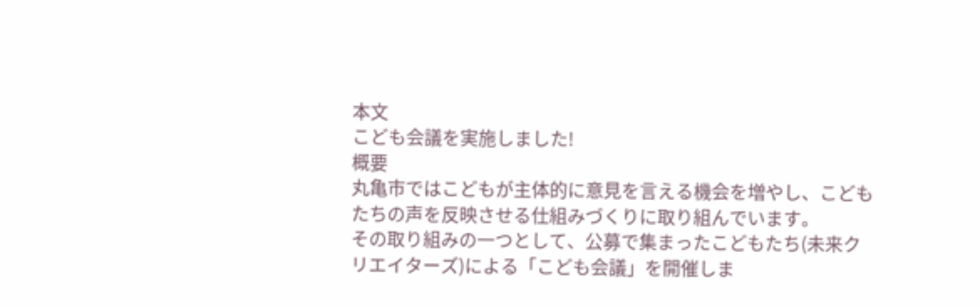本文
こども会議を実施しました!
概要
丸亀市ではこどもが主体的に意見を言える機会を増やし、こどもたちの声を反映させる仕組みづくりに取り組んでいます。
その取り組みの一つとして、公募で集まったこどもたち(未来クリエイターズ)による「こども会議」を開催しま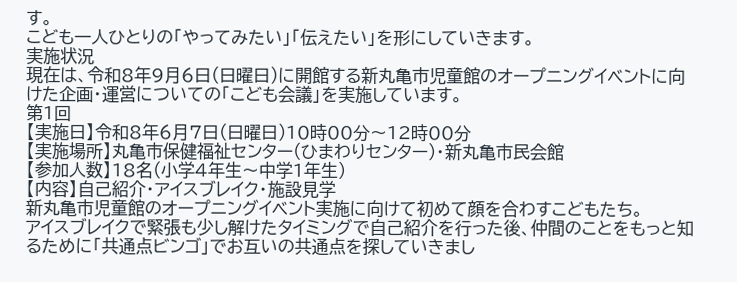す。
こども一人ひとりの「やってみたい」「伝えたい」を形にしていきます。
実施状況
現在は、令和8年9月6日(日曜日)に開館する新丸亀市児童館のオープニングイベントに向けた企画・運営についての「こども会議」を実施しています。
第1回
【実施日】令和8年6月7日(日曜日)10時00分〜12時00分
【実施場所】丸亀市保健福祉センター(ひまわりセンター)・新丸亀市民会館
【参加人数】18名(小学4年生〜中学1年生)
【内容】自己紹介・アイスブレイク・施設見学
新丸亀市児童館のオープニングイベント実施に向けて初めて顔を合わすこどもたち。
アイスブレイクで緊張も少し解けたタイミングで自己紹介を行った後、仲間のことをもっと知るために「共通点ビンゴ」でお互いの共通点を探していきまし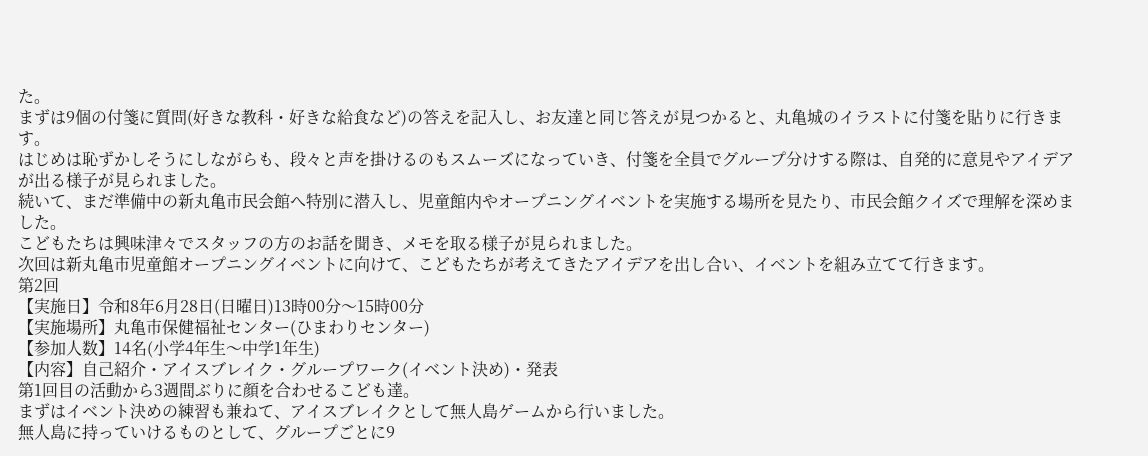た。
まずは9個の付箋に質問(好きな教科・好きな給食など)の答えを記入し、お友達と同じ答えが見つかると、丸亀城のイラストに付箋を貼りに行きます。
はじめは恥ずかしそうにしながらも、段々と声を掛けるのもスムーズになっていき、付箋を全員でグループ分けする際は、自発的に意見やアイデアが出る様子が見られました。
続いて、まだ準備中の新丸亀市民会館へ特別に潜入し、児童館内やオープニングイベントを実施する場所を見たり、市民会館クイズで理解を深めました。
こどもたちは興味津々でスタッフの方のお話を聞き、メモを取る様子が見られました。
次回は新丸亀市児童館オープニングイベントに向けて、こどもたちが考えてきたアイデアを出し合い、イベントを組み立てて行きます。
第2回
【実施日】令和8年6月28日(日曜日)13時00分〜15時00分
【実施場所】丸亀市保健福祉センター(ひまわりセンター)
【参加人数】14名(小学4年生〜中学1年生)
【内容】自己紹介・アイスブレイク・グループワーク(イベント決め)・発表
第1回目の活動から3週間ぶりに顔を合わせるこども達。
まずはイベント決めの練習も兼ねて、アイスブレイクとして無人島ゲームから行いました。
無人島に持っていけるものとして、グループごとに9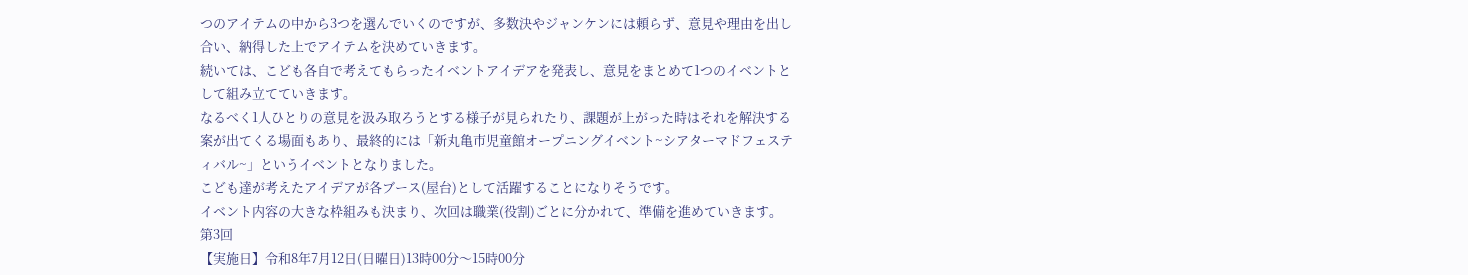つのアイテムの中から3つを選んでいくのですが、多数決やジャンケンには頼らず、意見や理由を出し合い、納得した上でアイテムを決めていきます。
続いては、こども各自で考えてもらったイベントアイデアを発表し、意見をまとめて1つのイベントとして組み立てていきます。
なるべく1人ひとりの意見を汲み取ろうとする様子が見られたり、課題が上がった時はそれを解決する案が出てくる場面もあり、最終的には「新丸亀市児童館オープニングイベント~シアターマドフェスティバル~」というイベントとなりました。
こども達が考えたアイデアが各ブース(屋台)として活躍することになりそうです。
イベント内容の大きな枠組みも決まり、次回は職業(役割)ごとに分かれて、準備を進めていきます。
第3回
【実施日】令和8年7月12日(日曜日)13時00分〜15時00分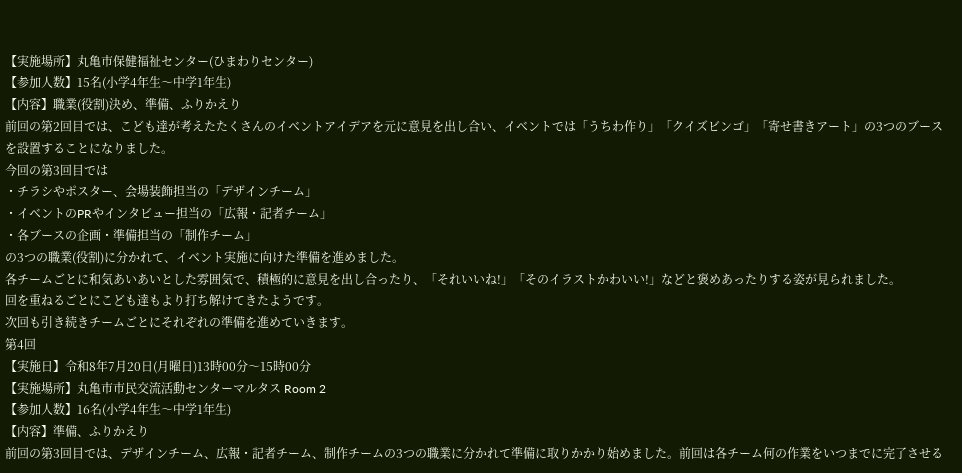【実施場所】丸亀市保健福祉センター(ひまわりセンター)
【参加人数】15名(小学4年生〜中学1年生)
【内容】職業(役割)決め、準備、ふりかえり
前回の第2回目では、こども達が考えたたくさんのイベントアイデアを元に意見を出し合い、イベントでは「うちわ作り」「クイズビンゴ」「寄せ書きアート」の3つのブースを設置することになりました。
今回の第3回目では
・チラシやポスター、会場装飾担当の「デザインチーム」
・イベントのPRやインタビュー担当の「広報・記者チーム」
・各ブースの企画・準備担当の「制作チーム」
の3つの職業(役割)に分かれて、イベント実施に向けた準備を進めました。
各チームごとに和気あいあいとした雰囲気で、積極的に意見を出し合ったり、「それいいね!」「そのイラストかわいい!」などと褒めあったりする姿が見られました。
回を重ねるごとにこども達もより打ち解けてきたようです。
次回も引き続きチームごとにそれぞれの準備を進めていきます。
第4回
【実施日】令和8年7月20日(月曜日)13時00分〜15時00分
【実施場所】丸亀市市民交流活動センターマルタス Room 2
【参加人数】16名(小学4年生〜中学1年生)
【内容】準備、ふりかえり
前回の第3回目では、デザインチーム、広報・記者チーム、制作チームの3つの職業に分かれて準備に取りかかり始めました。前回は各チーム何の作業をいつまでに完了させる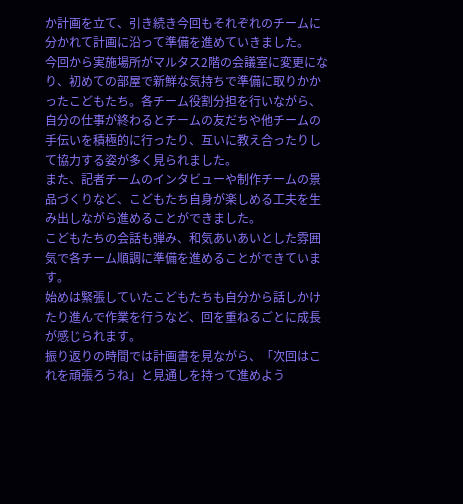か計画を立て、引き続き今回もそれぞれのチームに分かれて計画に沿って準備を進めていきました。
今回から実施場所がマルタス2階の会議室に変更になり、初めての部屋で新鮮な気持ちで準備に取りかかったこどもたち。各チーム役割分担を行いながら、自分の仕事が終わるとチームの友だちや他チームの手伝いを積極的に行ったり、互いに教え合ったりして協力する姿が多く見られました。
また、記者チームのインタビューや制作チームの景品づくりなど、こどもたち自身が楽しめる工夫を生み出しながら進めることができました。
こどもたちの会話も弾み、和気あいあいとした雰囲気で各チーム順調に準備を進めることができています。
始めは緊張していたこどもたちも自分から話しかけたり進んで作業を行うなど、回を重ねるごとに成長が感じられます。
振り返りの時間では計画書を見ながら、「次回はこれを頑張ろうね」と見通しを持って進めよう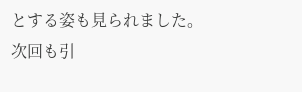とする姿も見られました。
次回も引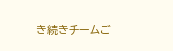き続きチームご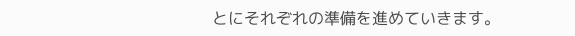とにそれぞれの準備を進めていきます。